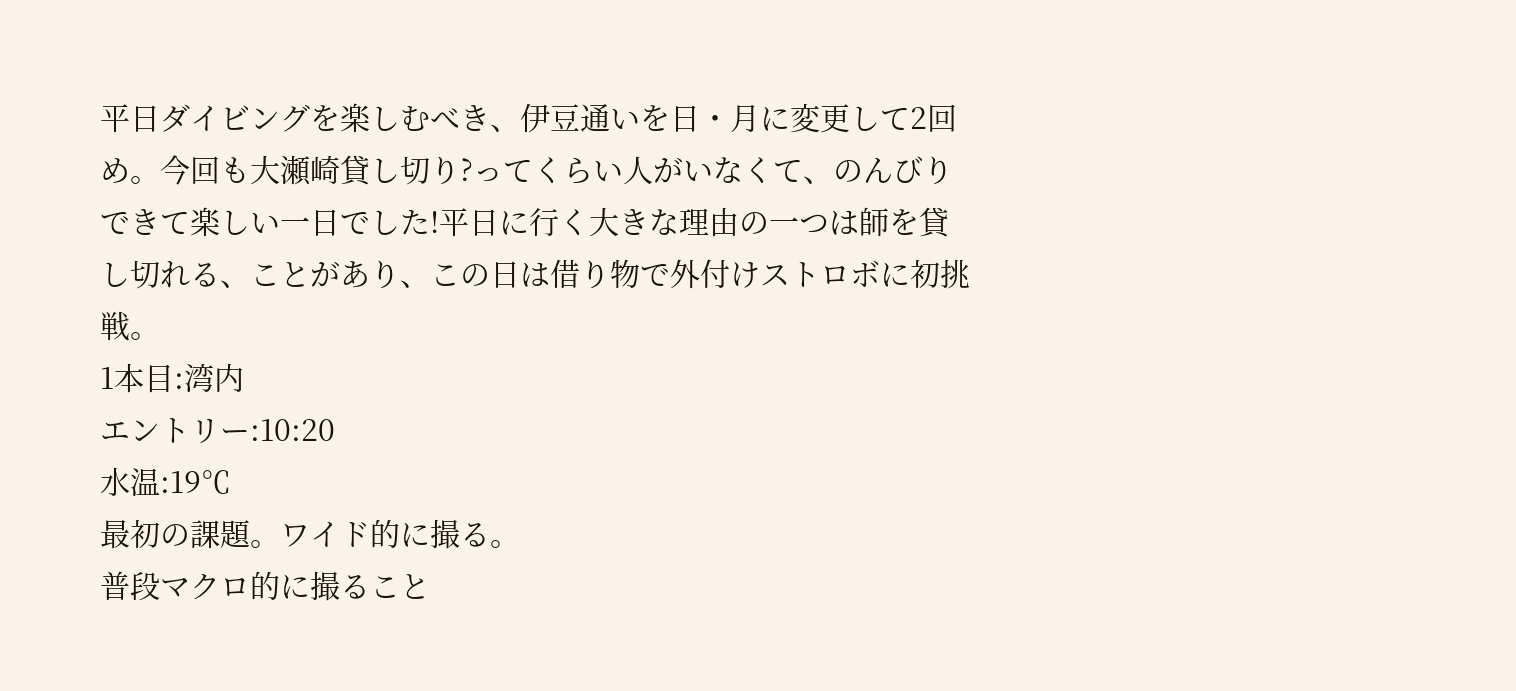平日ダイビングを楽しむべき、伊豆通いを日・月に変更して2回め。今回も大瀬崎貸し切り?ってくらい人がいなくて、のんびりできて楽しい一日でした!平日に行く大きな理由の一つは師を貸し切れる、ことがあり、この日は借り物で外付けストロボに初挑戦。
1本目:湾内
エントリー:10:20
水温:19℃
最初の課題。ワイド的に撮る。
普段マクロ的に撮ること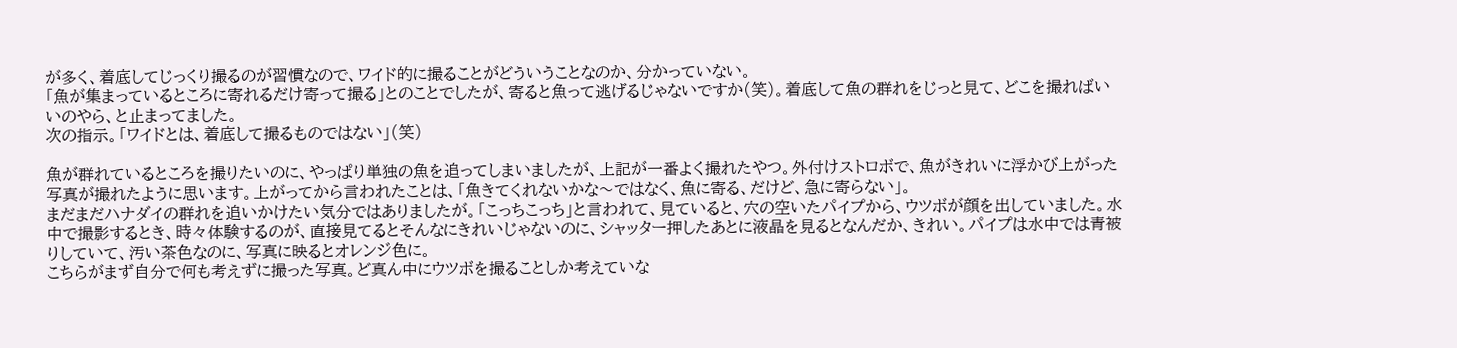が多く、着底してじっくり撮るのが習慣なので、ワイド的に撮ることがどういうことなのか、分かっていない。
「魚が集まっているところに寄れるだけ寄って撮る」とのことでしたが、寄ると魚って逃げるじゃないですか(笑)。着底して魚の群れをじっと見て、どこを撮ればいいのやら、と止まってました。
次の指示。「ワイドとは、着底して撮るものではない」(笑)

魚が群れているところを撮りたいのに、やっぱり単独の魚を追ってしまいましたが、上記が一番よく撮れたやつ。外付けストロボで、魚がきれいに浮かび上がった写真が撮れたように思います。上がってから言われたことは、「魚きてくれないかな〜ではなく、魚に寄る、だけど、急に寄らない」。
まだまだハナダイの群れを追いかけたい気分ではありましたが。「こっちこっち」と言われて、見ていると、穴の空いたパイプから、ウツボが顔を出していました。水中で撮影するとき、時々体験するのが、直接見てるとそんなにきれいじゃないのに、シャッター押したあとに液晶を見るとなんだか、きれい。パイプは水中では青被りしていて、汚い茶色なのに、写真に映るとオレンジ色に。
こちらがまず自分で何も考えずに撮った写真。ど真ん中にウツボを撮ることしか考えていな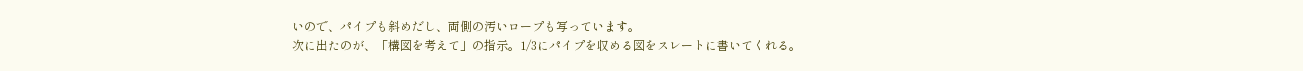いので、パイプも斜めだし、両側の汚いロープも写っています。
次に出たのが、「構図を考えて」の指示。1/3にパイプを収める図をスレートに書いてくれる。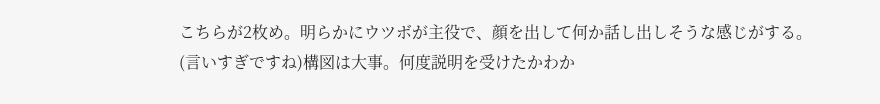こちらが2枚め。明らかにウツボが主役で、顔を出して何か話し出しそうな感じがする。(言いすぎですね)構図は大事。何度説明を受けたかわか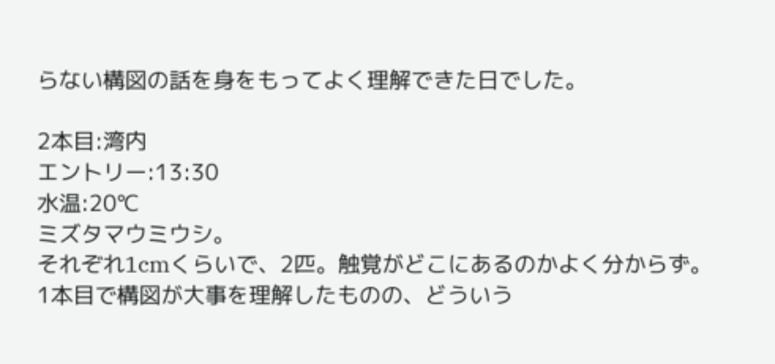らない構図の話を身をもってよく理解できた日でした。

2本目:湾内
エントリー:13:30
水温:20℃
ミズタマウミウシ。
それぞれ1cmくらいで、2匹。触覚がどこにあるのかよく分からず。1本目で構図が大事を理解したものの、どういう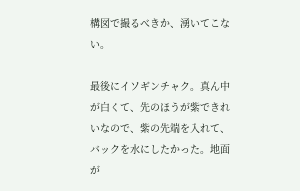構図で撮るべきか、湧いてこない。

最後にイソギンチャク。真ん中が白くて、先のほうが紫できれいなので、紫の先端を入れて、バックを水にしたかった。地面が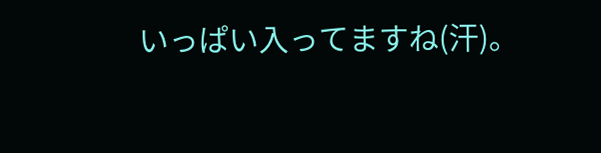いっぱい入ってますね(汗)。